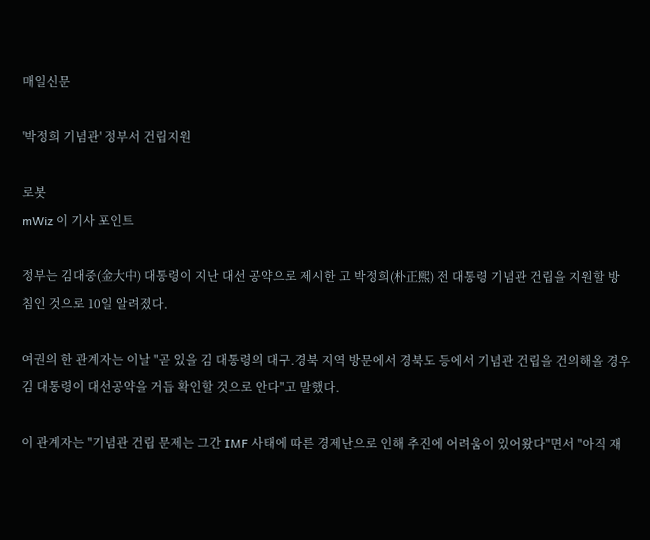매일신문

'박정희 기념관' 정부서 건립지원

로봇
mWiz 이 기사 포인트

정부는 김대중(金大中) 대통령이 지난 대선 공약으로 제시한 고 박정희(朴正熙) 전 대통령 기념관 건립을 지원할 방침인 것으로 10일 알려졌다.

여권의 한 관계자는 이날 "곧 있을 김 대통령의 대구.경북 지역 방문에서 경북도 등에서 기념관 건립을 건의해올 경우 김 대통령이 대선공약을 거듭 확인할 것으로 안다"고 말했다.

이 관계자는 "기념관 건립 문제는 그간 IMF 사태에 따른 경제난으로 인해 추진에 어려움이 있어왔다"면서 "아직 재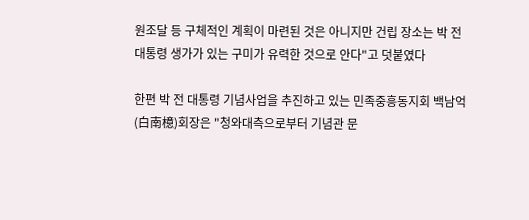원조달 등 구체적인 계획이 마련된 것은 아니지만 건립 장소는 박 전대통령 생가가 있는 구미가 유력한 것으로 안다"고 덧붙였다

한편 박 전 대통령 기념사업을 추진하고 있는 민족중흥동지회 백남억(白南檍)회장은 "청와대측으로부터 기념관 문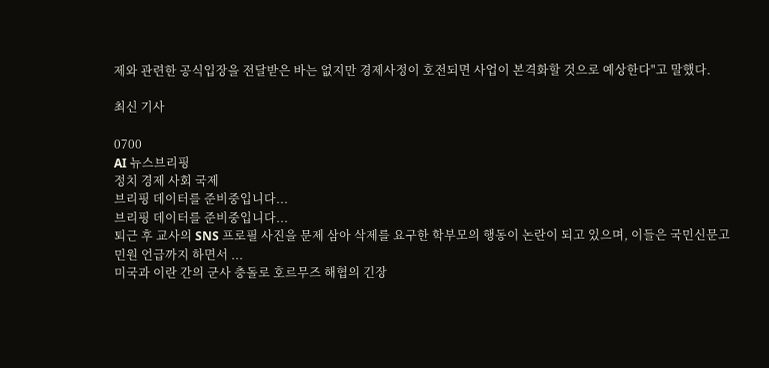제와 관련한 공식입장을 전달받은 바는 없지만 경제사정이 호전되면 사업이 본격화할 것으로 예상한다"고 말했다.

최신 기사

0700
AI 뉴스브리핑
정치 경제 사회 국제
브리핑 데이터를 준비중입니다...
브리핑 데이터를 준비중입니다...
퇴근 후 교사의 SNS 프로필 사진을 문제 삼아 삭제를 요구한 학부모의 행동이 논란이 되고 있으며, 이들은 국민신문고 민원 언급까지 하면서 ...
미국과 이란 간의 군사 충돌로 호르무즈 해협의 긴장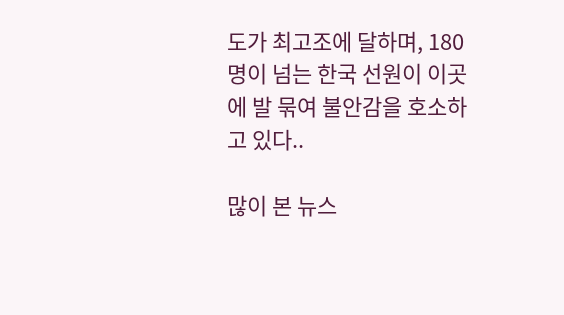도가 최고조에 달하며, 180명이 넘는 한국 선원이 이곳에 발 묶여 불안감을 호소하고 있다..

많이 본 뉴스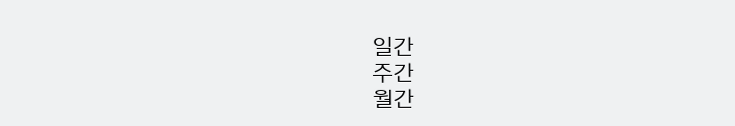일간
주간
월간